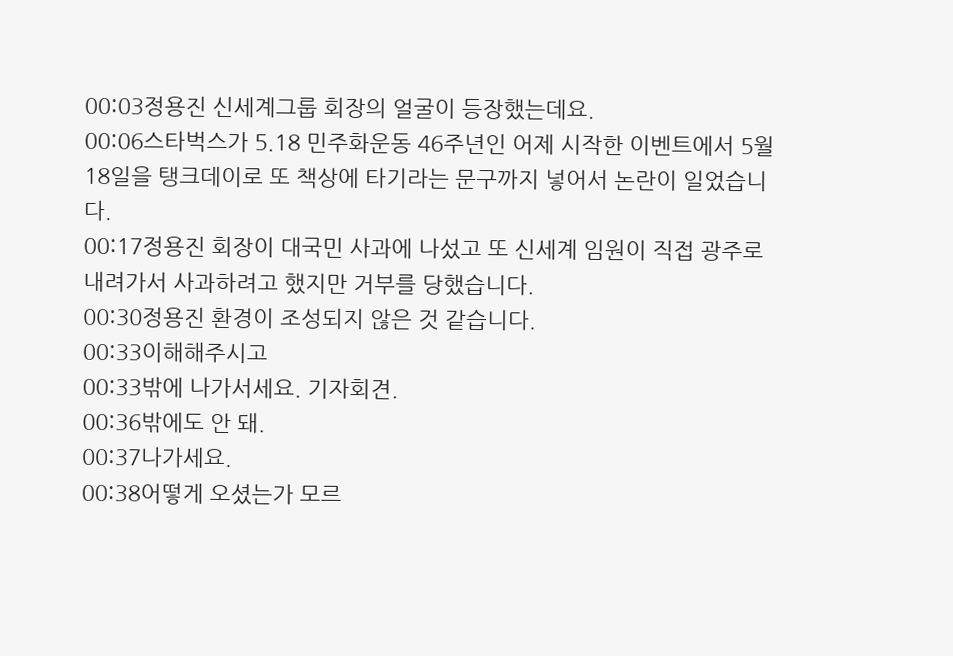00:03정용진 신세계그룹 회장의 얼굴이 등장했는데요.
00:06스타벅스가 5.18 민주화운동 46주년인 어제 시작한 이벤트에서 5월 18일을 탱크데이로 또 책상에 타기라는 문구까지 넣어서 논란이 일었습니다.
00:17정용진 회장이 대국민 사과에 나섰고 또 신세계 임원이 직접 광주로 내려가서 사과하려고 했지만 거부를 당했습니다.
00:30정용진 환경이 조성되지 않은 것 같습니다.
00:33이해해주시고
00:33밖에 나가서세요. 기자회견.
00:36밖에도 안 돼.
00:37나가세요.
00:38어떻게 오셨는가 모르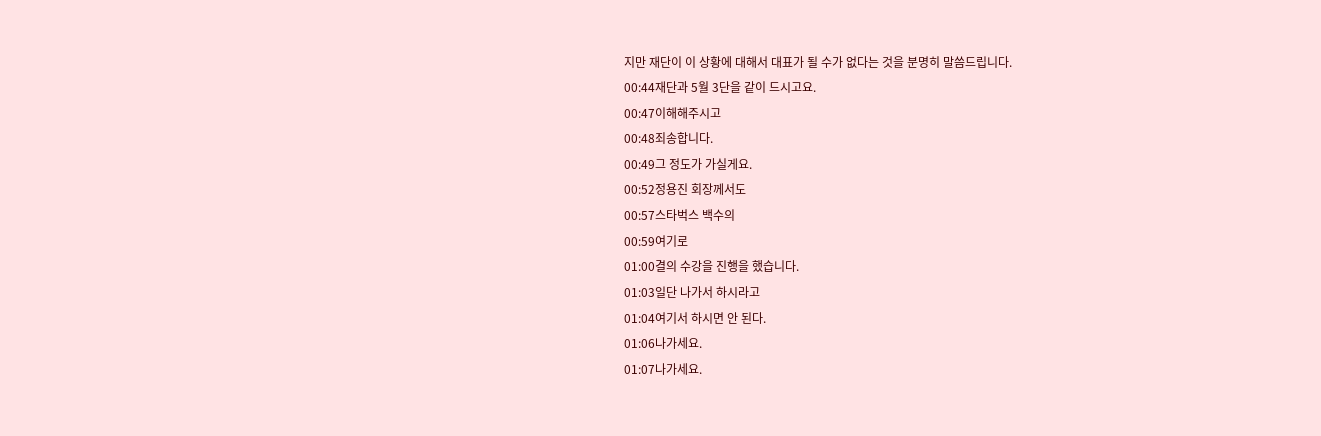지만 재단이 이 상황에 대해서 대표가 될 수가 없다는 것을 분명히 말씀드립니다.
00:44재단과 5월 3단을 같이 드시고요.
00:47이해해주시고
00:48죄송합니다.
00:49그 정도가 가실게요.
00:52정용진 회장께서도
00:57스타벅스 백수의
00:59여기로
01:00결의 수강을 진행을 했습니다.
01:03일단 나가서 하시라고
01:04여기서 하시면 안 된다.
01:06나가세요.
01:07나가세요.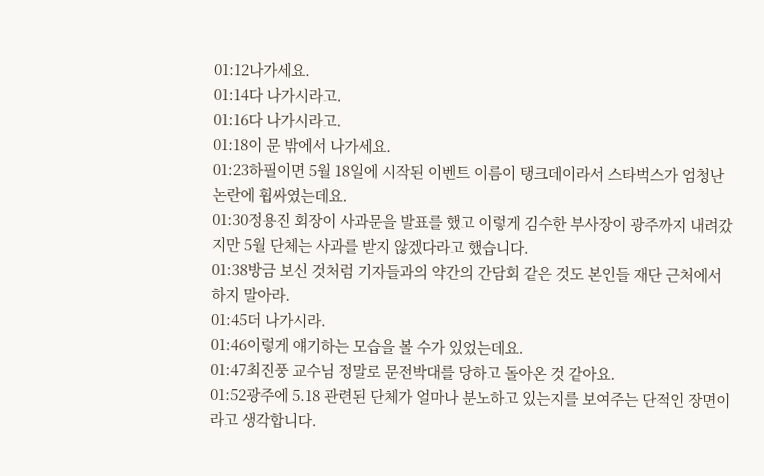01:12나가세요.
01:14다 나가시라고.
01:16다 나가시라고.
01:18이 문 밖에서 나가세요.
01:23하필이면 5월 18일에 시작된 이벤트 이름이 탱크데이라서 스타벅스가 엄청난 논란에 휩싸였는데요.
01:30정용진 회장이 사과문을 발표를 했고 이렇게 김수한 부사장이 광주까지 내려갔지만 5월 단체는 사과를 받지 않겠다라고 했습니다.
01:38방금 보신 것처럼 기자들과의 약간의 간담회 같은 것도 본인들 재단 근처에서 하지 말아라.
01:45더 나가시라.
01:46이렇게 얘기하는 모습을 볼 수가 있었는데요.
01:47최진풍 교수님 정말로 문전박대를 당하고 돌아온 것 같아요.
01:52광주에 5.18 관련된 단체가 얼마나 분노하고 있는지를 보여주는 단적인 장면이라고 생각합니다.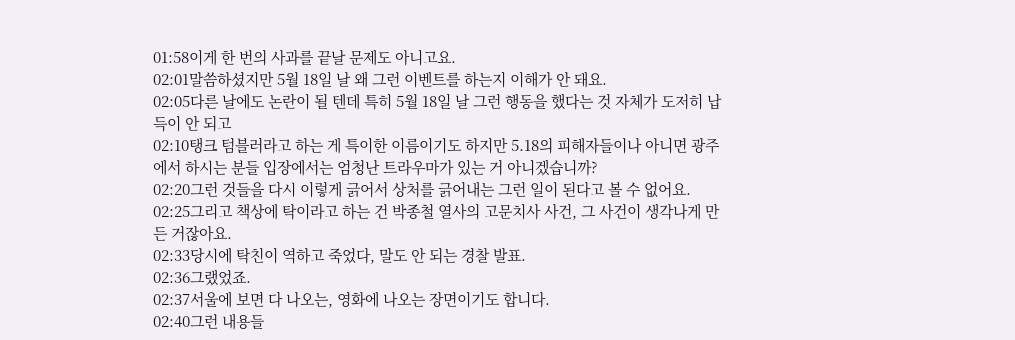01:58이게 한 번의 사과를 끝날 문제도 아니고요.
02:01말씀하셨지만 5월 18일 날 왜 그런 이벤트를 하는지 이해가 안 돼요.
02:05다른 날에도 논란이 될 텐데 특히 5월 18일 날 그런 행동을 했다는 것 자체가 도저히 납득이 안 되고
02:10탱크 텀블러라고 하는 게 특이한 이름이기도 하지만 5.18의 피해자들이나 아니면 광주에서 하시는 분들 입장에서는 엄청난 트라우마가 있는 거 아니겠습니까?
02:20그런 것들을 다시 이렇게 긁어서 상처를 긁어내는 그런 일이 된다고 볼 수 없어요.
02:25그리고 책상에 탁이라고 하는 건 박종철 열사의 고문치사 사건, 그 사건이 생각나게 만든 거잖아요.
02:33당시에 탁친이 역하고 죽었다, 말도 안 되는 경찰 발표.
02:36그랬었죠.
02:37서울에 보면 다 나오는, 영화에 나오는 장면이기도 합니다.
02:40그런 내용들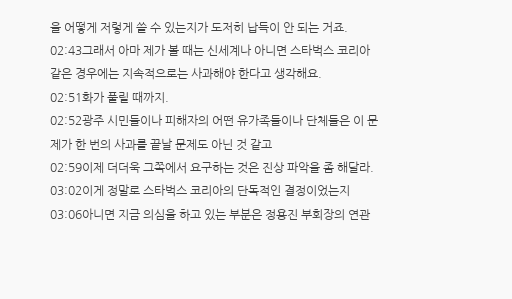을 어떻게 저렇게 쓸 수 있는지가 도저히 납득이 안 되는 거죠.
02:43그래서 아마 제가 볼 때는 신세계나 아니면 스타벅스 코리아 같은 경우에는 지속적으로는 사과해야 한다고 생각해요.
02:51화가 풀릴 때까지.
02:52광주 시민들이나 피해자의 어떤 유가족들이나 단체들은 이 문제가 한 번의 사과를 끝날 문제도 아닌 것 같고
02:59이제 더더욱 그쪽에서 요구하는 것은 진상 파악을 좀 해달라.
03:02이게 정말로 스타벅스 코리아의 단독적인 결정이었는지
03:06아니면 지금 의심을 하고 있는 부분은 정용진 부회장의 연관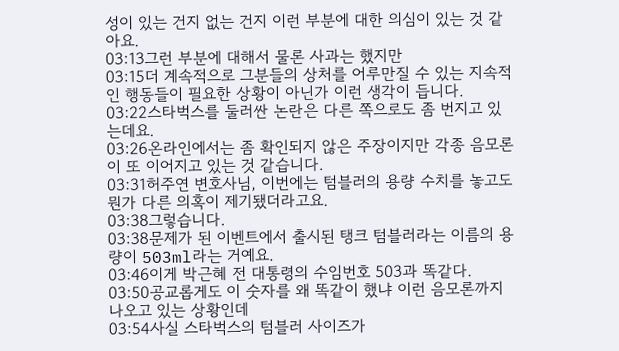성이 있는 건지 없는 건지 이런 부분에 대한 의심이 있는 것 같아요.
03:13그런 부분에 대해서 물론 사과는 했지만
03:15더 계속적으로 그분들의 상처를 어루만질 수 있는 지속적인 행동들이 필요한 상황이 아닌가 이런 생각이 듭니다.
03:22스타벅스를 둘러싼 논란은 다른 쪽으로도 좀 번지고 있는데요.
03:26온라인에서는 좀 확인되지 않은 주장이지만 각종 음모론이 또 이어지고 있는 것 같습니다.
03:31허주연 변호사님, 이번에는 텀블러의 용량 수치를 놓고도 뭔가 다른 의혹이 제기됐더라고요.
03:38그렇습니다.
03:38문제가 된 이벤트에서 출시된 탱크 텀블러라는 이름의 용량이 503ml라는 거예요.
03:46이게 박근혜 전 대통령의 수임번호 503과 똑같다.
03:50공교롭게도 이 숫자를 왜 똑같이 했냐 이런 음모론까지 나오고 있는 상황인데
03:54사실 스타벅스의 텀블러 사이즈가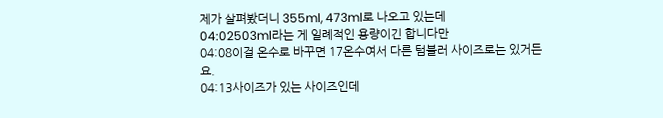제가 살펴봤더니 355ml, 473ml로 나오고 있는데
04:02503ml라는 게 일례적인 용량이긴 합니다만
04:08이걸 온수로 바꾸면 17온수여서 다른 텀블러 사이즈로는 있거든요.
04:13사이즈가 있는 사이즈인데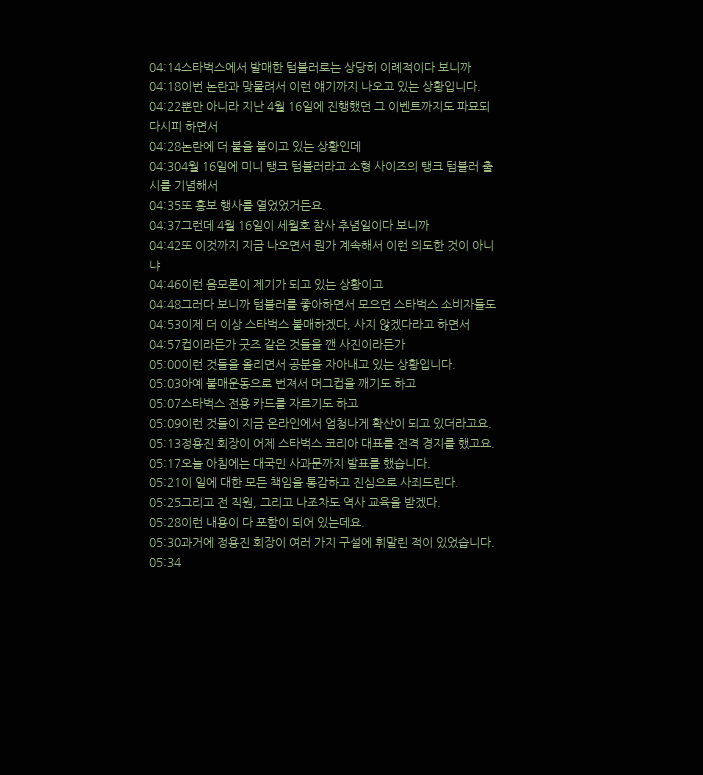04:14스타벅스에서 발매한 텀블러로는 상당히 이례적이다 보니까
04:18이번 논란과 맞물려서 이런 얘기까지 나오고 있는 상황입니다.
04:22뿐만 아니라 지난 4월 16일에 진행했던 그 이벤트까지도 파묘되다시피 하면서
04:28논란에 더 불을 붙이고 있는 상황인데
04:304월 16일에 미니 탱크 텀블러라고 소형 사이즈의 탱크 텀블러 출시를 기념해서
04:35또 홍보 행사를 열었었거든요.
04:37그런데 4월 16일이 세월호 참사 추념일이다 보니까
04:42또 이것까지 지금 나오면서 뭔가 계속해서 이런 의도한 것이 아니냐
04:46이런 음모론이 제기가 되고 있는 상황이고
04:48그러다 보니까 텀블러를 좋아하면서 모으던 스타벅스 소비자들도
04:53이제 더 이상 스타벅스 불매하겠다, 사지 않겠다라고 하면서
04:57컵이라든가 굿즈 같은 것들을 깬 사진이라든가
05:00이런 것들을 올리면서 공분을 자아내고 있는 상황입니다.
05:03아예 불매운동으로 번져서 머그컵을 깨기도 하고
05:07스타벅스 전용 카드를 자르기도 하고
05:09이런 것들이 지금 온라인에서 엄청나게 확산이 되고 있더라고요.
05:13정용진 회장이 어제 스타벅스 코리아 대표를 전격 경지를 했고요.
05:17오늘 아침에는 대국민 사과문까지 발표를 했습니다.
05:21이 일에 대한 모든 책임을 통감하고 진심으로 사죄드린다.
05:25그리고 전 직원, 그리고 나조차도 역사 교육을 받겠다.
05:28이런 내용이 다 포함이 되어 있는데요.
05:30과거에 정용진 회장이 여러 가지 구설에 휘말린 적이 있었습니다.
05:34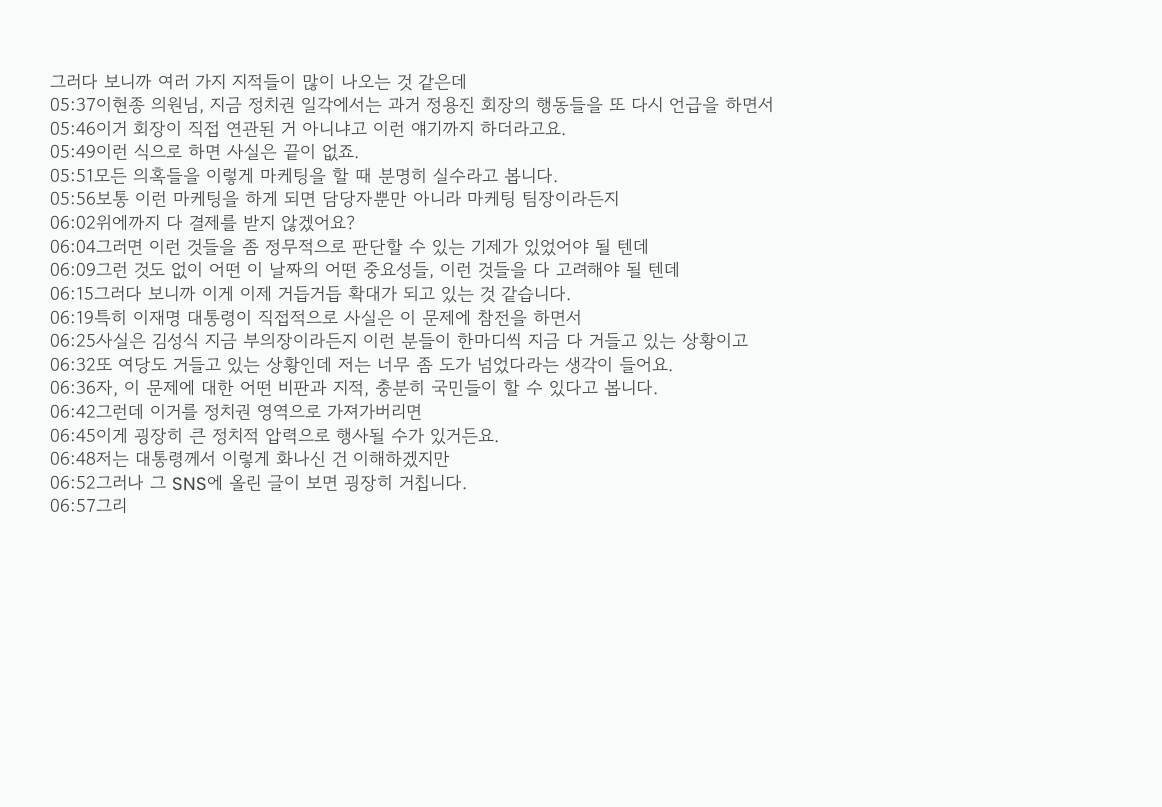그러다 보니까 여러 가지 지적들이 많이 나오는 것 같은데
05:37이현종 의원님, 지금 정치권 일각에서는 과거 정용진 회장의 행동들을 또 다시 언급을 하면서
05:46이거 회장이 직접 연관된 거 아니냐고 이런 얘기까지 하더라고요.
05:49이런 식으로 하면 사실은 끝이 없죠.
05:51모든 의혹들을 이렇게 마케팅을 할 때 분명히 실수라고 봅니다.
05:56보통 이런 마케팅을 하게 되면 담당자뿐만 아니라 마케팅 팀장이라든지
06:02위에까지 다 결제를 받지 않겠어요?
06:04그러면 이런 것들을 좀 정무적으로 판단할 수 있는 기제가 있었어야 될 텐데
06:09그런 것도 없이 어떤 이 날짜의 어떤 중요성들, 이런 것들을 다 고려해야 될 텐데
06:15그러다 보니까 이게 이제 거듭거듭 확대가 되고 있는 것 같습니다.
06:19특히 이재명 대통령이 직접적으로 사실은 이 문제에 참전을 하면서
06:25사실은 김성식 지금 부의장이라든지 이런 분들이 한마디씩 지금 다 거들고 있는 상황이고
06:32또 여당도 거들고 있는 상황인데 저는 너무 좀 도가 넘었다라는 생각이 들어요.
06:36자, 이 문제에 대한 어떤 비판과 지적, 충분히 국민들이 할 수 있다고 봅니다.
06:42그런데 이거를 정치권 영역으로 가져가버리면
06:45이게 굉장히 큰 정치적 압력으로 행사될 수가 있거든요.
06:48저는 대통령께서 이렇게 화나신 건 이해하겠지만
06:52그러나 그 SNS에 올린 글이 보면 굉장히 거칩니다.
06:57그리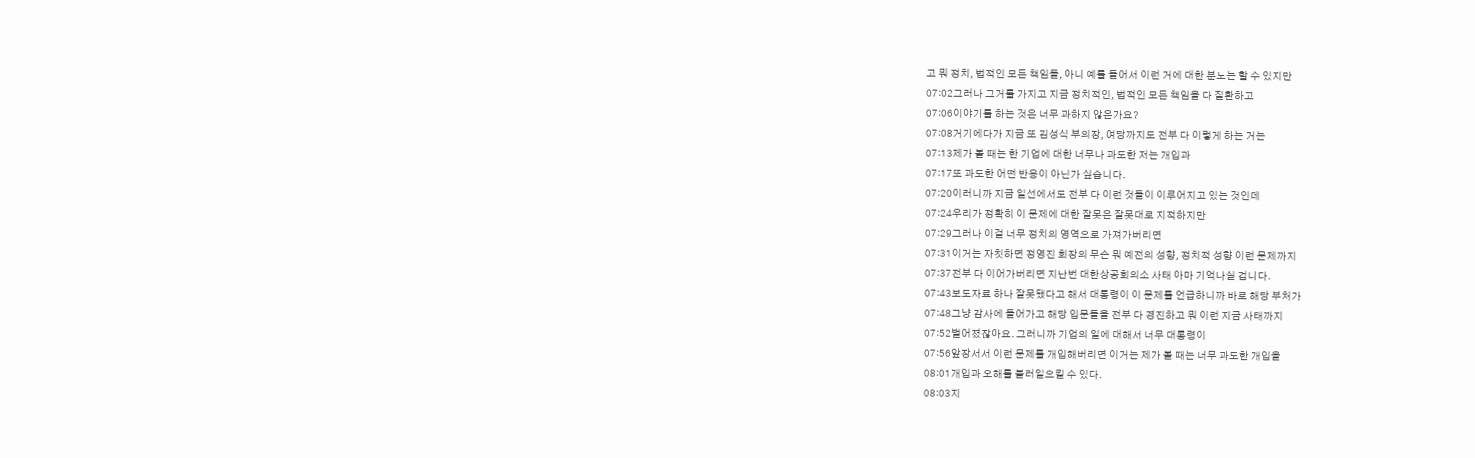고 뭐 정치, 법적인 모든 책임들, 아니 예를 들어서 이런 거에 대한 분노는 할 수 있지만
07:02그러나 그거를 가지고 지금 정치적인, 법적인 모든 책임을 다 질환하고
07:06이야기를 하는 것은 너무 과하지 않은가요?
07:08거기에다가 지금 또 김성식 부의장, 여당까지도 전부 다 이렇게 하는 거는
07:13제가 볼 때는 한 기업에 대한 너무나 과도한 저는 개입과
07:17또 과도한 어떤 반응이 아닌가 싶습니다.
07:20이러니까 지금 일선에서도 전부 다 이런 것들이 이루어지고 있는 것인데
07:24우리가 정확히 이 문제에 대한 잘못은 잘못대로 지적하지만
07:29그러나 이걸 너무 정치의 영역으로 가져가버리면
07:31이거는 자칫하면 정영진 회장의 무슨 뭐 예전의 성향, 정치적 성향 이런 문제까지
07:37전부 다 이어가버리면 지난번 대한상공회의소 사태 아마 기억나실 겁니다.
07:43보도자료 하나 잘못됐다고 해서 대통령이 이 문제를 언급하니까 바로 해당 부처가
07:48그냥 감사에 들어가고 해당 입문들을 전부 다 경진하고 뭐 이런 지금 사태까지
07:52벌어졌잖아요. 그러니까 기업의 일에 대해서 너무 대통령이
07:56앞장서서 이런 문제를 개입해버리면 이거는 제가 볼 때는 너무 과도한 개입을
08:01개입과 오해를 불러일으킬 수 있다.
08:03지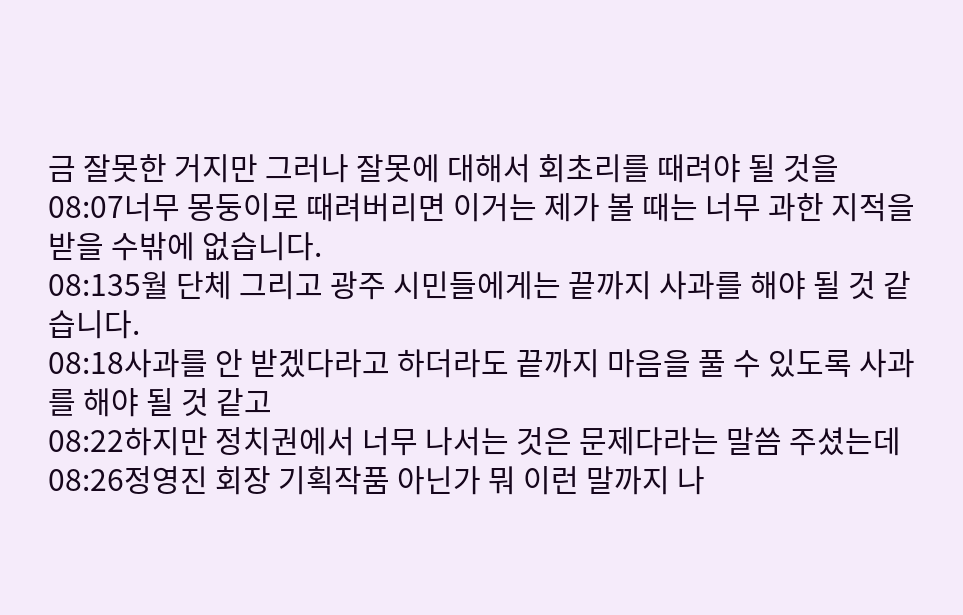금 잘못한 거지만 그러나 잘못에 대해서 회초리를 때려야 될 것을
08:07너무 몽둥이로 때려버리면 이거는 제가 볼 때는 너무 과한 지적을 받을 수밖에 없습니다.
08:135월 단체 그리고 광주 시민들에게는 끝까지 사과를 해야 될 것 같습니다.
08:18사과를 안 받겠다라고 하더라도 끝까지 마음을 풀 수 있도록 사과를 해야 될 것 같고
08:22하지만 정치권에서 너무 나서는 것은 문제다라는 말씀 주셨는데
08:26정영진 회장 기획작품 아닌가 뭐 이런 말까지 나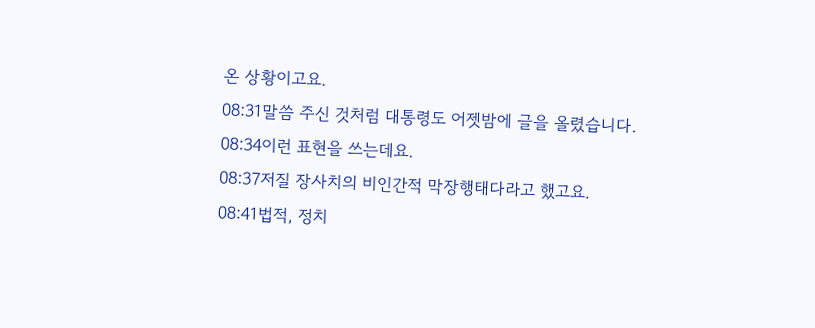온 상황이고요.
08:31말씀 주신 것처럼 대통령도 어젯밤에 글을 올렸습니다.
08:34이런 표현을 쓰는데요.
08:37저질 장사치의 비인간적 막장행태다라고 했고요.
08:41법적, 정치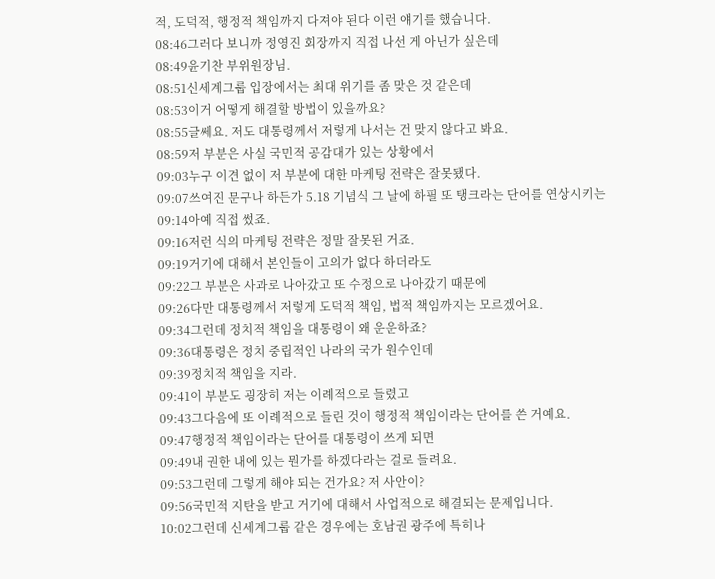적, 도덕적, 행정적 책임까지 다져야 된다 이런 얘기를 했습니다.
08:46그러다 보니까 정영진 회장까지 직접 나선 게 아닌가 싶은데
08:49윤기찬 부위원장님.
08:51신세계그룹 입장에서는 최대 위기를 좀 맞은 것 같은데
08:53이거 어떻게 해결할 방법이 있을까요?
08:55글쎄요. 저도 대통령께서 저렇게 나서는 건 맞지 않다고 봐요.
08:59저 부분은 사실 국민적 공감대가 있는 상황에서
09:03누구 이견 없이 저 부분에 대한 마케팅 전략은 잘못됐다.
09:07쓰여진 문구나 하든가 5.18 기념식 그 날에 하필 또 탱크라는 단어를 연상시키는
09:14아예 직접 썼죠.
09:16저런 식의 마케팅 전략은 정말 잘못된 거죠.
09:19거기에 대해서 본인들이 고의가 없다 하더라도
09:22그 부분은 사과로 나아갔고 또 수정으로 나아갔기 때문에
09:26다만 대통령께서 저렇게 도덕적 책임, 법적 책임까지는 모르겠어요.
09:34그런데 정치적 책임을 대통령이 왜 운운하죠?
09:36대통령은 정치 중립적인 나라의 국가 원수인데
09:39정치적 책임을 지라.
09:41이 부분도 굉장히 저는 이례적으로 들렸고
09:43그다음에 또 이례적으로 들린 것이 행정적 책임이라는 단어를 쓴 거예요.
09:47행정적 책임이라는 단어를 대통령이 쓰게 되면
09:49내 권한 내에 있는 뭔가를 하겠다라는 걸로 들려요.
09:53그런데 그렇게 해야 되는 건가요? 저 사안이?
09:56국민적 지탄을 받고 거기에 대해서 사업적으로 해결되는 문제입니다.
10:02그런데 신세계그룹 같은 경우에는 호남권 광주에 특히나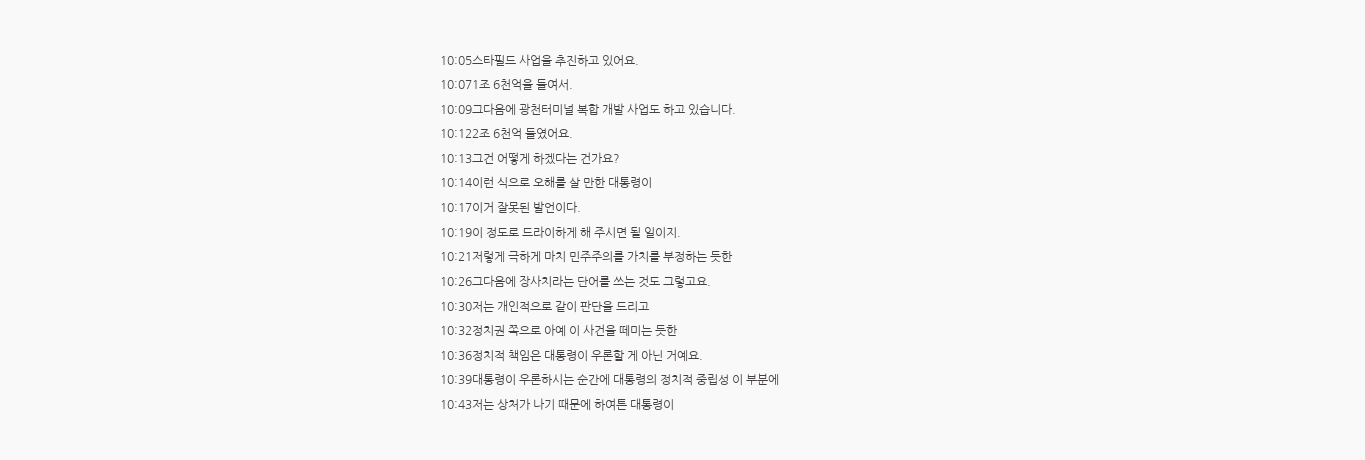10:05스타필드 사업을 추진하고 있어요.
10:071조 6천억을 들여서.
10:09그다음에 광천터미널 복합 개발 사업도 하고 있습니다.
10:122조 6천억 들였어요.
10:13그건 어떻게 하겠다는 건가요?
10:14이런 식으로 오해를 살 만한 대통령이
10:17이거 잘못된 발언이다.
10:19이 정도로 드라이하게 해 주시면 될 일이지.
10:21저렇게 극하게 마치 민주주의를 가치를 부정하는 듯한
10:26그다음에 장사치라는 단어를 쓰는 것도 그렇고요.
10:30저는 개인적으로 같이 판단을 드리고
10:32정치권 쪽으로 아예 이 사건을 떼미는 듯한
10:36정치적 책임은 대통령이 우론할 게 아닌 거예요.
10:39대통령이 우론하시는 순간에 대통령의 정치적 중립성 이 부분에
10:43저는 상처가 나기 때문에 하여튼 대통령이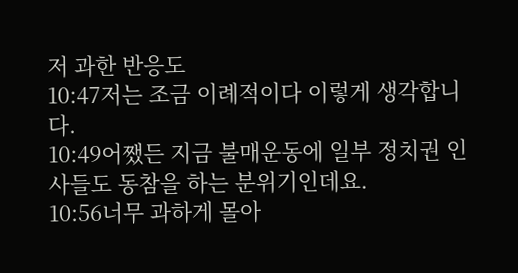저 과한 반응도
10:47저는 조금 이례적이다 이렇게 생각합니다.
10:49어쨌든 지금 불매운동에 일부 정치권 인사들도 동참을 하는 분위기인데요.
10:56너무 과하게 몰아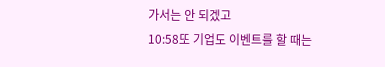가서는 안 되겠고
10:58또 기업도 이벤트를 할 때는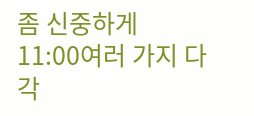좀 신중하게
11:00여러 가지 다각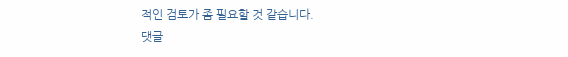적인 검토가 좀 필요할 것 같습니다.
댓글